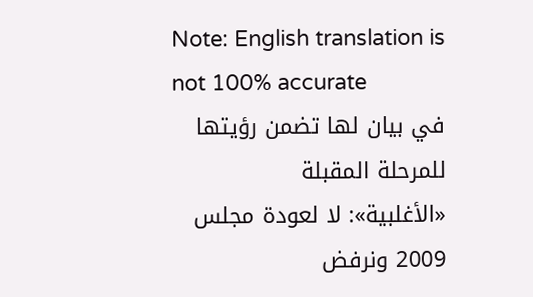Note: English translation is not 100% accurate
في بيان لها تضمن رؤيتها للمرحلة المقبلة
«الأغلبية»: لا لعودة مجلس 2009 ونرفض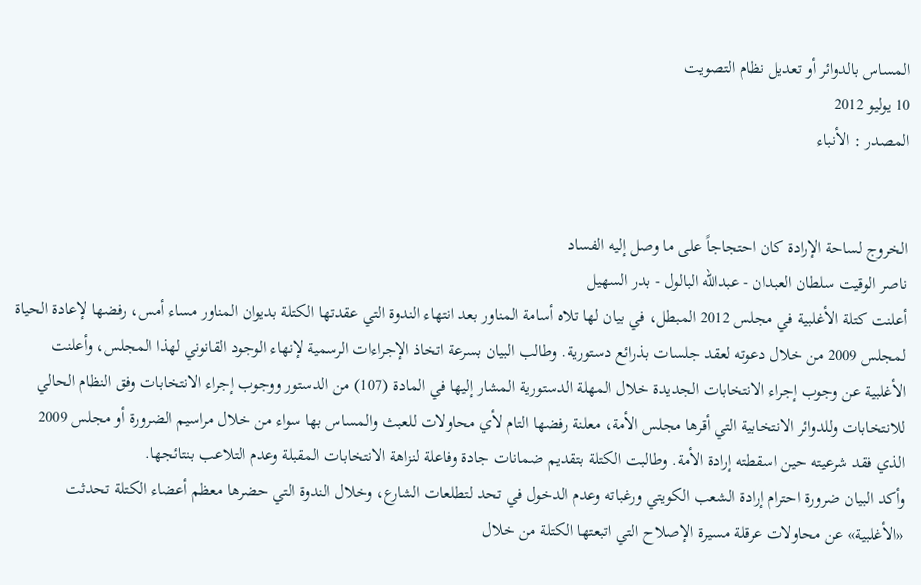المساس بالدوائر أو تعديل نظام التصويت
10 يوليو 2012
المصدر : الأنباء


الخروج لساحة الإرادة كان احتجاجاً على ما وصل إليه الفساد
ناصر الوقيت سلطان العبدان - عبدالله البالول - بدر السهيل
أعلنت كتلة الأغلبية في مجلس 2012 المبطل، في بيان لها تلاه أسامة المناور بعد انتهاء الندوة التي عقدتها الكتلة بديوان المناور مساء أمس، رفضها لإعادة الحياة لمجلس 2009 من خلال دعوته لعقد جلسات بذرائع دستورية. وطالب البيان بسرعة اتخاذ الإجراءات الرسمية لإنهاء الوجود القانوني لهذا المجلس، وأعلنت الأغلبية عن وجوب إجراء الانتخابات الجديدة خلال المهلة الدستورية المشار إليها في المادة (107) من الدستور ووجوب إجراء الانتخابات وفق النظام الحالي للانتخابات وللدوائر الانتخابية التي أقرها مجلس الأمة، معلنة رفضها التام لأي محاولات للعبث والمساس بها سواء من خلال مراسيم الضرورة أو مجلس 2009 الذي فقد شرعيته حين اسقطته إرادة الأمة. وطالبت الكتلة بتقديم ضمانات جادة وفاعلة لنزاهة الانتخابات المقبلة وعدم التلاعب بنتائجها.
وأكد البيان ضرورة احترام إرادة الشعب الكويتي ورغباته وعدم الدخول في تحد لتطلعات الشارع، وخلال الندوة التي حضرها معظم أعضاء الكتلة تحدثت «الأغلبية» عن محاولات عرقلة مسيرة الإصلاح التي اتبعتها الكتلة من خلال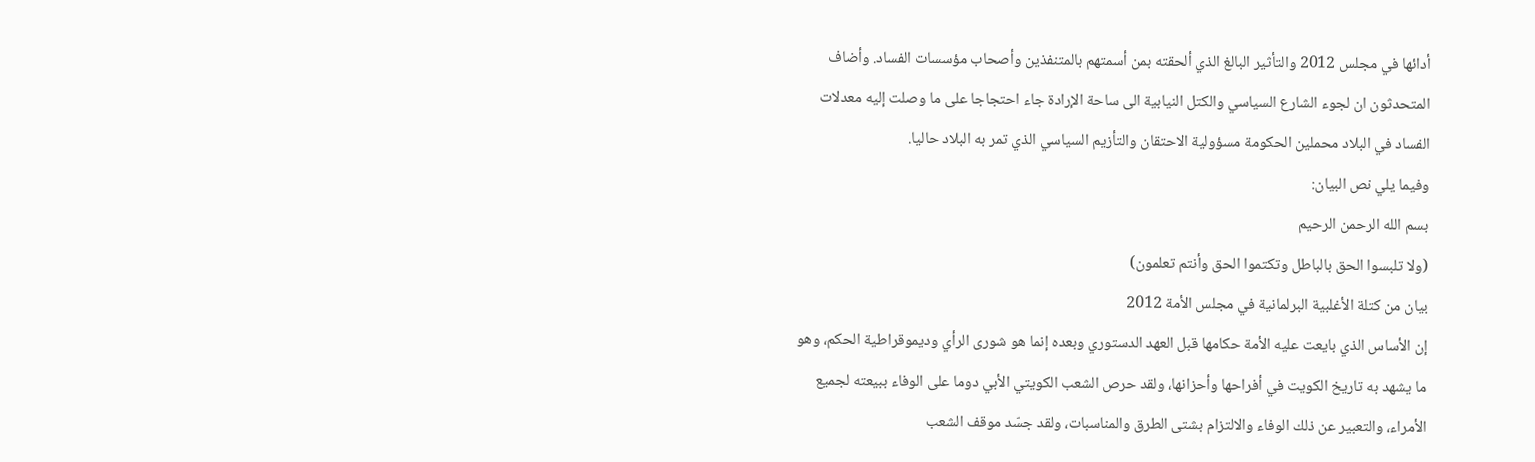أدائها في مجلس 2012 والتأثير البالغ الذي ألحقته بمن أسمتهم بالمتنفذين وأصحاب مؤسسات الفساد. وأضاف المتحدثون ان لجوء الشارع السياسي والكتل النيابية الى ساحة الإرادة جاء احتجاجا على ما وصلت إليه معدلات الفساد في البلاد محملين الحكومة مسؤولية الاحتقان والتأزيم السياسي الذي تمر به البلاد حاليا.
وفيما يلي نص البيان:
بسم الله الرحمن الرحيم
(ولا تلبسوا الحق بالباطل وتكتموا الحق وأنتم تعلمون)
بيان من كتلة الأغلبية البرلمانية في مجلس الأمة 2012
إن الأساس الذي بايعت عليه الأمة حكامها قبل العهد الدستوري وبعده إنما هو شورى الرأي وديموقراطية الحكم، وهو ما يشهد به تاريخ الكويت في أفراحها وأحزانها، ولقد حرص الشعب الكويتي الأبي دوما على الوفاء ببيعته لجميع الأمراء، والتعبير عن ذلك الوفاء والالتزام بشتى الطرق والمناسبات، ولقد جسّد موقف الشعب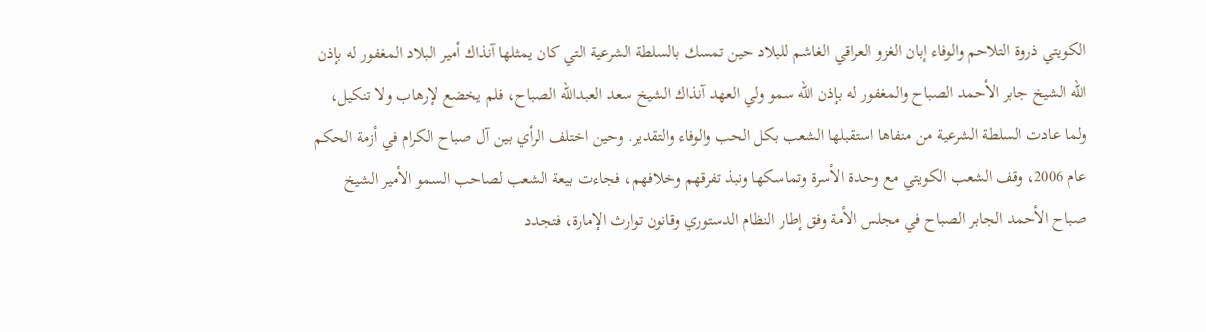الكويتي ذروة التلاحم والوفاء إبان الغزو العراقي الغاشم للبلاد حين تمسك بالسلطة الشرعية التي كان يمثلها آنذاك أمير البلاد المغفور له بإذن الله الشيخ جابر الأحمد الصباح والمغفور له بإذن الله سمو ولي العهد آنذاك الشيخ سعد العبدالله الصباح، فلم يخضع لإرهاب ولا تنكيل، ولما عادت السلطة الشرعية من منفاها استقبلها الشعب بكل الحب والوفاء والتقدير. وحين اختلف الرأي بين آل صباح الكرام في أزمة الحكم عام 2006، وقف الشعب الكويتي مع وحدة الأسرة وتماسكها ونبذ تفرقهم وخلافهم، فجاءت بيعة الشعب لصاحب السمو الأمير الشيخ صباح الأحمد الجابر الصباح في مجلس الأمة وفق إطار النظام الدستوري وقانون توارث الإمارة، فتجدد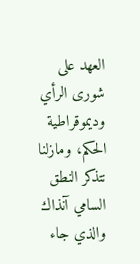العهد على شورى الرأي وديموقراطية الحكم، ومازلنا نتذكر النطق السامي آنذاك والذي جاء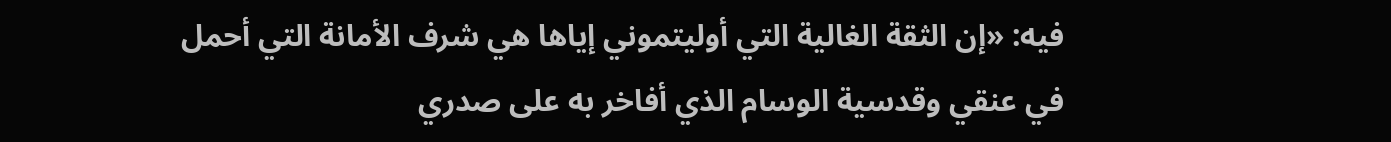فيه: «إن الثقة الغالية التي أوليتموني إياها هي شرف الأمانة التي أحمل في عنقي وقدسية الوسام الذي أفاخر به على صدري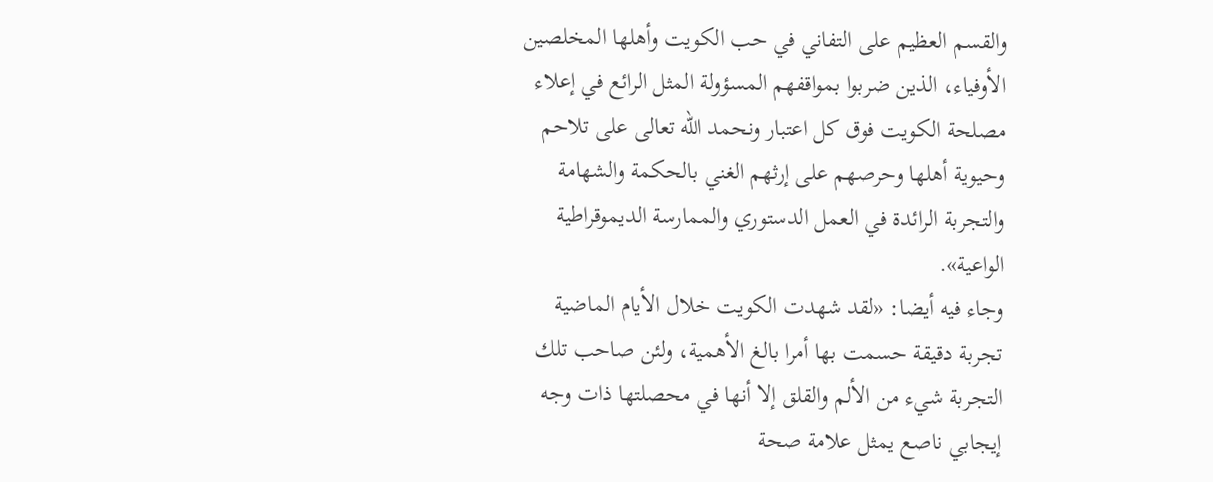والقسم العظيم على التفاني في حب الكويت وأهلها المخلصين الأوفياء، الذين ضربوا بمواقفهم المسؤولة المثل الرائع في إعلاء مصلحة الكويت فوق كل اعتبار ونحمد الله تعالى على تلاحم وحيوية أهلها وحرصهم على إرثهم الغني بالحكمة والشهامة والتجربة الرائدة في العمل الدستوري والممارسة الديموقراطية الواعية».
وجاء فيه أيضا: «لقد شهدت الكويت خلال الأيام الماضية تجربة دقيقة حسمت بها أمرا بالغ الأهمية، ولئن صاحب تلك التجربة شيء من الألم والقلق إلا أنها في محصلتها ذات وجه إيجابي ناصع يمثل علامة صحة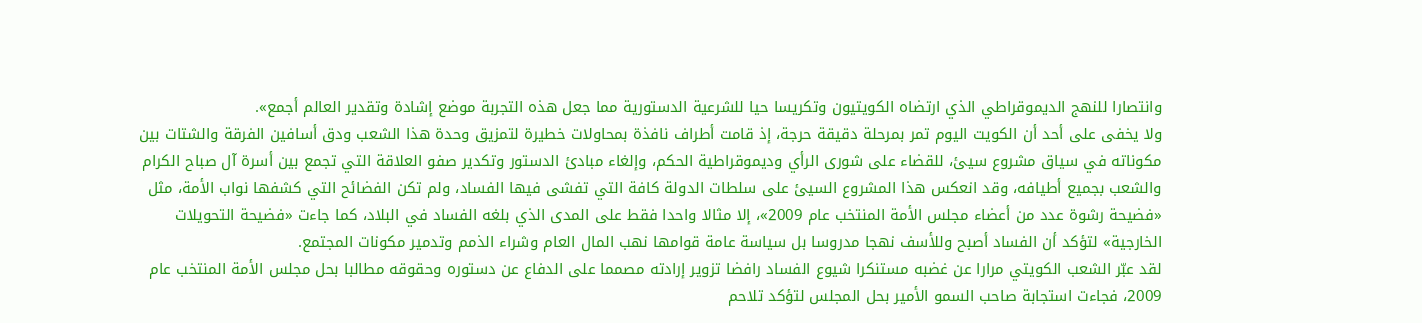وانتصارا للنهج الديموقراطي الذي ارتضاه الكويتيون وتكريسا حيا للشرعية الدستورية مما جعل هذه التجربة موضع إشادة وتقدير العالم أجمع».
ولا يخفى على أحد أن الكويت اليوم تمر بمرحلة دقيقة حرجة، إذ قامت أطراف نافذة بمحاولات خطيرة لتمزيق وحدة هذا الشعب ودق أسافين الفرقة والشتات بين مكوناته في سياق مشروع سيئ، للقضاء على شورى الرأي وديموقراطية الحكم، وإلغاء مبادئ الدستور وتكدير صفو العلاقة التي تجمع بين أسرة آل صباح الكرام والشعب بجميع أطيافه، وقد انعكس هذا المشروع السيئ على سلطات الدولة كافة التي تفشى فيها الفساد، ولم تكن الفضائح التي كشفها نواب الأمة، مثل «فضيحة رشوة عدد من أعضاء مجلس الأمة المنتخب عام 2009»، إلا مثالا واحدا فقط على المدى الذي بلغه الفساد في البلاد، كما جاءت «فضيحة التحويلات الخارجية» لتؤكد أن الفساد أصبح وللأسف نهجا مدروسا بل سياسة عامة قوامها نهب المال العام وشراء الذمم وتدمير مكونات المجتمع.
لقد عبّر الشعب الكويتي مرارا عن غضبه مستنكرا شيوع الفساد رافضا تزوير إرادته مصمما على الدفاع عن دستوره وحقوقه مطالبا بحل مجلس الأمة المنتخب عام 2009، فجاءت استجابة صاحب السمو الأمير بحل المجلس لتؤكد تلاحم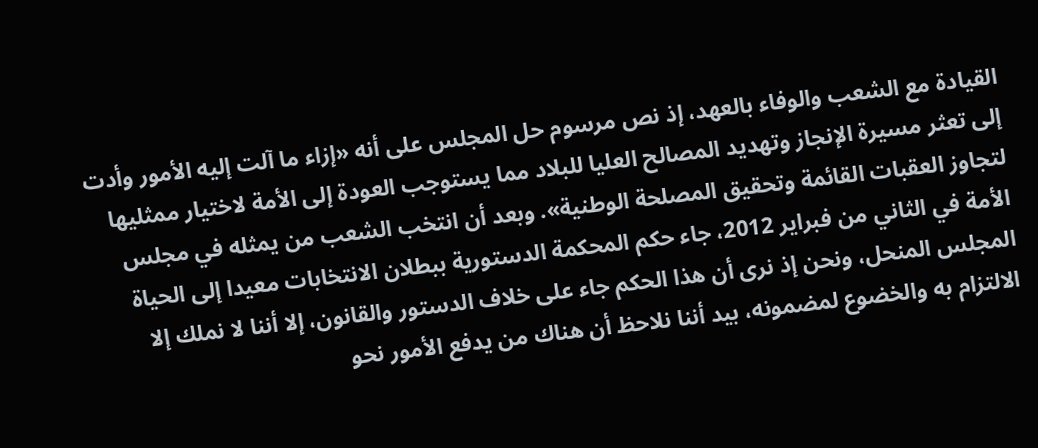القيادة مع الشعب والوفاء بالعهد، إذ نص مرسوم حل المجلس على أنه «إزاء ما آلت إليه الأمور وأدت إلى تعثر مسيرة الإنجاز وتهديد المصالح العليا للبلاد مما يستوجب العودة إلى الأمة لاختيار ممثليها لتجاوز العقبات القائمة وتحقيق المصلحة الوطنية». وبعد أن انتخب الشعب من يمثله في مجلس الأمة في الثاني من فبراير 2012، جاء حكم المحكمة الدستورية ببطلان الانتخابات معيدا إلى الحياة المجلس المنحل، ونحن إذ نرى أن هذا الحكم جاء على خلاف الدستور والقانون، إلا أننا لا نملك إلا الالتزام به والخضوع لمضمونه، بيد أننا نلاحظ أن هناك من يدفع الأمور نحو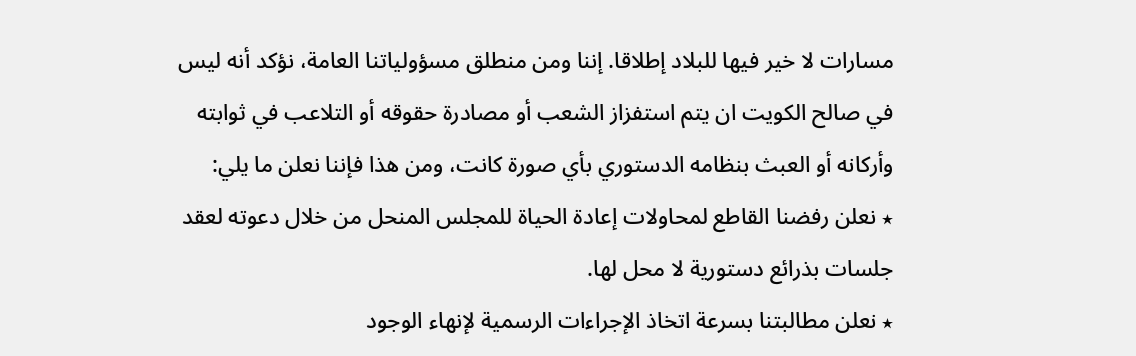مسارات لا خير فيها للبلاد إطلاقا. إننا ومن منطلق مسؤولياتنا العامة، نؤكد أنه ليس في صالح الكويت ان يتم استفزاز الشعب أو مصادرة حقوقه أو التلاعب في ثوابته وأركانه أو العبث بنظامه الدستوري بأي صورة كانت، ومن هذا فإننا نعلن ما يلي:
٭ نعلن رفضنا القاطع لمحاولات إعادة الحياة للمجلس المنحل من خلال دعوته لعقد جلسات بذرائع دستورية لا محل لها.
٭ نعلن مطالبتنا بسرعة اتخاذ الإجراءات الرسمية لإنهاء الوجود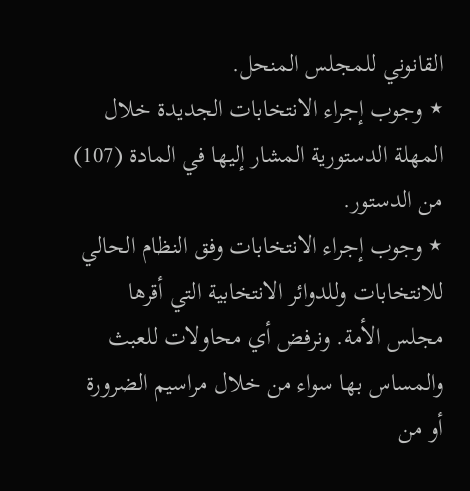القانوني للمجلس المنحل.
٭ وجوب إجراء الانتخابات الجديدة خلال المهلة الدستورية المشار إليها في المادة (107) من الدستور.
٭ وجوب إجراء الانتخابات وفق النظام الحالي للانتخابات وللدوائر الانتخابية التي أقرها مجلس الأمة. ونرفض أي محاولات للعبث والمساس بها سواء من خلال مراسيم الضرورة أو من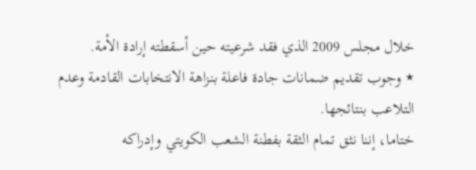خلال مجلس 2009 الذي فقد شرعيته حين أسقطته إرادة الأمة.
٭ وجوب تقديم ضمانات جادة فاعلة بنزاهة الانتخابات القادمة وعدم التلاعب بنتائجها.
ختاما، إننا نثق تمام الثقة بفطنة الشعب الكويتي وإدراكه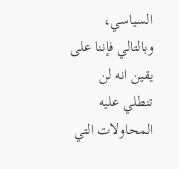السياسي، وبالتالي فإننا على يقين انه لن تنطلي عليه المحاولات التي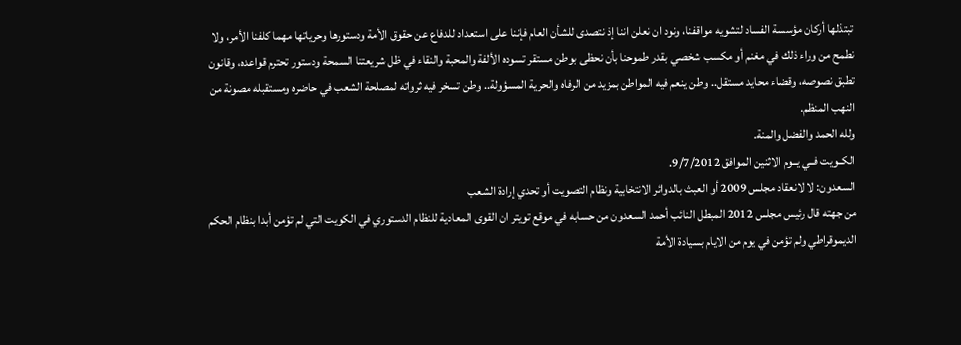تبتذلها أركان مؤسسة الفساد لتشويه مواقفنا، ونود ان نعلن اننا إذ نتصدى للشأن العام فإننا على استعداد للدفاع عن حقوق الأمة ودستورها وحرياتها مهما كلفنا الأمر، ولا نطمح من وراء ذلك في مغنم أو مكسب شخصي بقدر طموحنا بأن نحظى بوطن مستقر تسوده الألفة والمحبة والنقاء في ظل شريعتنا السمحة ودستور تحترم قواعده، وقانون تطبق نصوصه، وقضاء محايد مستقل.. وطن ينعم فيه المواطن بمزيد من الرفاه والحرية المسؤولة.. وطن تسخر فيه ثرواته لمصلحة الشعب في حاضره ومستقبله مصونة من النهب المنظم.
ولله الحمد والفضل والمنة.
الكــويت فــي يــوم الاثنين الموافق 9/7/2012.
السعدون: لا لانعقاد مجلس 2009 أو العبث بالدوائر الانتخابية ونظام التصويت أو تحدي إرادة الشعب
من جهته قال رئيس مجلس 2012 المبطل النائب أحمد السعدون من حسابه في موقع تويتر ان القوى المعادية للنظام الدستوري في الكويت التي لم تؤمن أبدا بنظام الحكم الديموقراطي ولم تؤمن في يوم من الايام بسيادة الأمة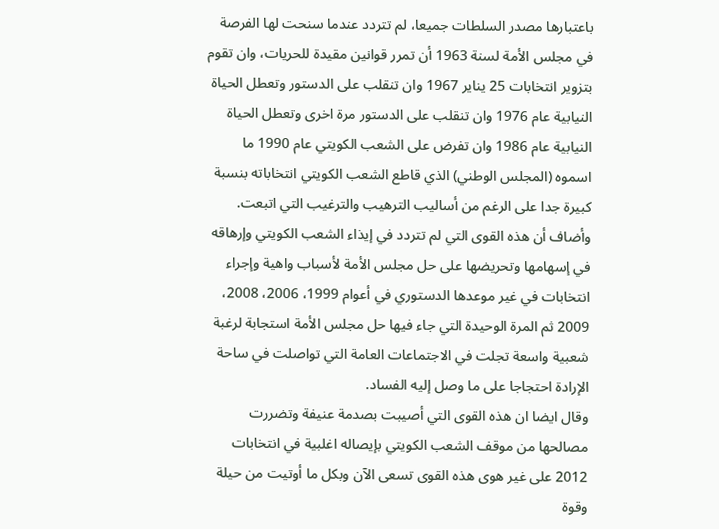باعتبارها مصدر السلطات جميعا، لم تتردد عندما سنحت لها الفرصة في مجلس الأمة لسنة 1963 أن تمرر قوانين مقيدة للحريات، وان تقوم بتزوير انتخابات 25 يناير 1967 وان تنقلب على الدستور وتعطل الحياة النيابية عام 1976 وان تنقلب على الدستور مرة اخرى وتعطل الحياة النيابية عام 1986 وان تفرض على الشعب الكويتي عام 1990 ما اسموه (المجلس الوطني) الذي قاطع الشعب الكويتي انتخاباته بنسبة كبيرة جدا على الرغم من أساليب الترهيب والترغيب التي اتبعت.
وأضاف أن هذه القوى التي لم تتردد في إيذاء الشعب الكويتي وإرهاقه في إسهامها وتحريضها على حل مجلس الأمة لأسباب واهية وإجراء انتخابات في غير موعدها الدستوري في أعوام 1999، 2006، 2008، 2009 ثم المرة الوحيدة التي جاء فيها حل مجلس الأمة استجابة لرغبة شعبية واسعة تجلت في الاجتماعات العامة التي تواصلت في ساحة الإرادة احتجاجا على ما وصل إليه الفساد.
وقال ايضا ان هذه القوى التي أصيبت بصدمة عنيفة وتضررت مصالحها من موقف الشعب الكويتي بإيصاله اغلبية في انتخابات 2012 على غير هوى هذه القوى تسعى الآن وبكل ما أوتيت من حيلة وقوة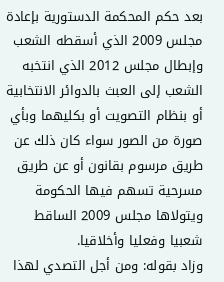بعد حكم المحكمة الدستورية بإعادة مجلس 2009 الذي أسقطه الشعب وإبطال مجلس 2012 الذي انتخبه الشعب إلى العبث بالدوائر الانتخابية أو بنظام التصويت أو بكليهما وبأي صورة من الصور سواء كان ذلك عن طريق مرسوم بقانون أو عن طريق مسرحية تسهم فيها الحكومة ويتولاها مجلس 2009 الساقط شعبيا وفعليا وأخلاقيا.
وزاد بقوله: ومن أجل التصدي لهذا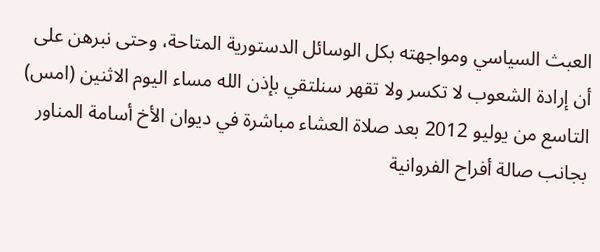العبث السياسي ومواجهته بكل الوسائل الدستورية المتاحة، وحتى نبرهن على أن إرادة الشعوب لا تكسر ولا تقهر سنلتقي بإذن الله مساء اليوم الاثنين (امس) التاسع من يوليو 2012 بعد صلاة العشاء مباشرة في ديوان الأخ أسامة المناور بجانب صالة أفراح الفروانية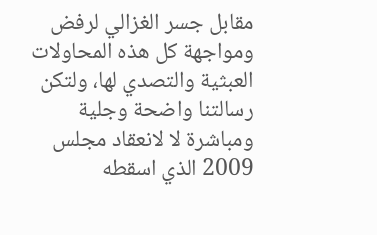مقابل جسر الغزالي لرفض ومواجهة كل هذه المحاولات العبثية والتصدي لها، ولتكن رسالتنا واضحة وجلية ومباشرة لا لانعقاد مجلس 2009 الذي اسقطه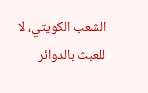الشعب الكويتي، لا للعبث بالدوائر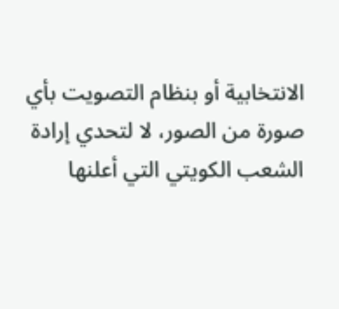الانتخابية أو بنظام التصويت بأي صورة من الصور، لا لتحدي إرادة الشعب الكويتي التي أعلنها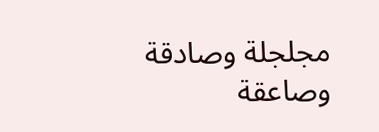مجلجلة وصادقة وصاعقة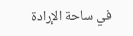في ساحة الإرادة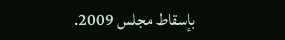بإسقاط مجلس 2009.